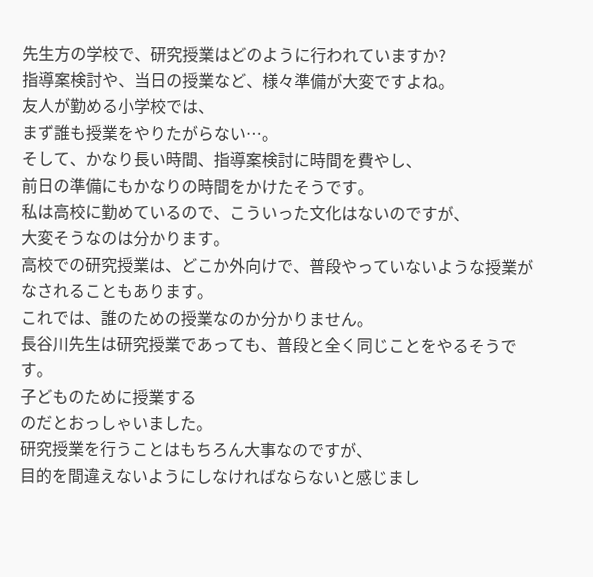先生方の学校で、研究授業はどのように行われていますか?
指導案検討や、当日の授業など、様々準備が大変ですよね。
友人が勤める小学校では、
まず誰も授業をやりたがらない…。
そして、かなり長い時間、指導案検討に時間を費やし、
前日の準備にもかなりの時間をかけたそうです。
私は高校に勤めているので、こういった文化はないのですが、
大変そうなのは分かります。
高校での研究授業は、どこか外向けで、普段やっていないような授業がなされることもあります。
これでは、誰のための授業なのか分かりません。
長谷川先生は研究授業であっても、普段と全く同じことをやるそうです。
子どものために授業する
のだとおっしゃいました。
研究授業を行うことはもちろん大事なのですが、
目的を間違えないようにしなければならないと感じまし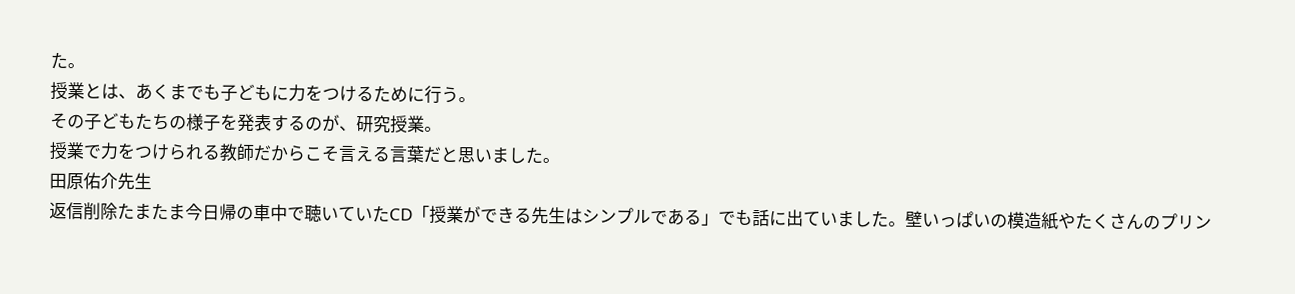た。
授業とは、あくまでも子どもに力をつけるために行う。
その子どもたちの様子を発表するのが、研究授業。
授業で力をつけられる教師だからこそ言える言葉だと思いました。
田原佑介先生
返信削除たまたま今日帰の車中で聴いていたCD「授業ができる先生はシンプルである」でも話に出ていました。壁いっぱいの模造紙やたくさんのプリン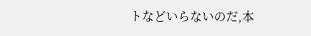トなどいらないのだ,本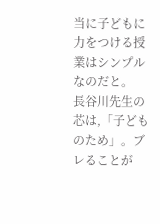当に子どもに力をつける授業はシンプルなのだと。
長谷川先生の芯は,「子どものため」。ブレることが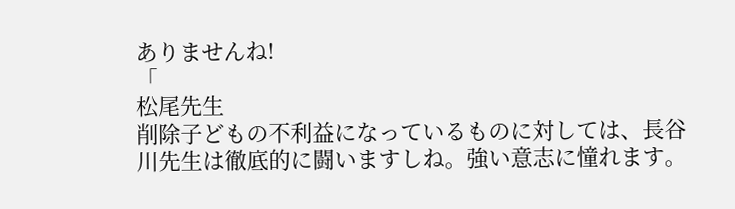ありませんね!
「
松尾先生
削除子どもの不利益になっているものに対しては、長谷川先生は徹底的に闘いますしね。強い意志に憧れます。